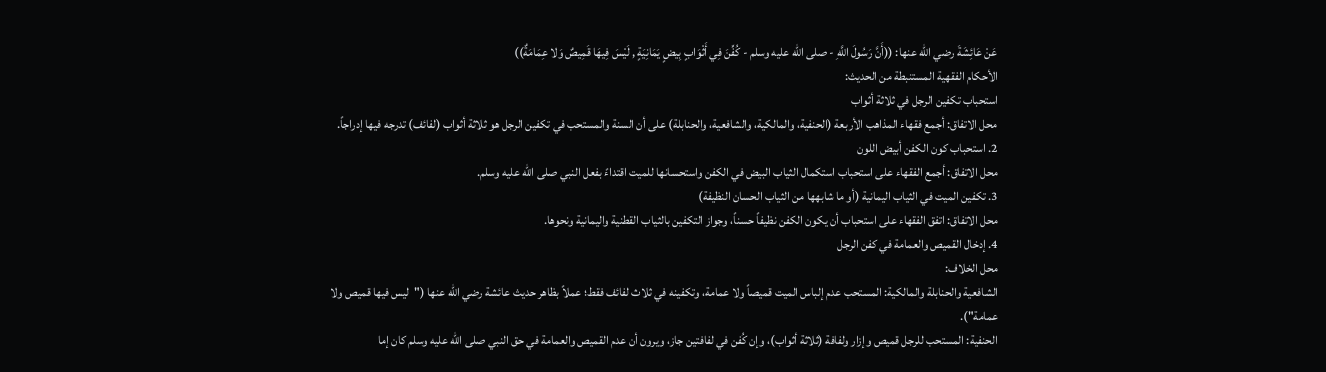عَنْ عَائِشَةَ رضي الله عنها: ((أَنَّ رَسُولَ اللَّهِ - صلى الله عليه وسلم - كُفِّنَ فِي أَثْوَابٍ بِيضٍ يَمَانِيَةٍ , لَيْسَ فِيهَا قَمِيصٌ وَلا عِمَامَةٌ))
الأحكام الفقهية المستنبطة من الحديث:
استحباب تكفين الرجل في ثلاثة أثواب
محل الاتفاق: أجمع فقهاء المذاهب الأربعة (الحنفية، والمالكية، والشافعية، والحنابلة) على أن السنة والمستحب في تكفين الرجل هو ثلاثة أثواب (لفائف) تدرجه فيها إدراجاً.
2. استحباب كون الكفن أبيض اللون
محل الاتفاق: أجمع الفقهاء على استحباب استكمال الثياب البيض في الكفن واستحسانها للميت اقتداءً بفعل النبي صلى الله عليه وسلم.
3. تكفين الميت في الثياب اليمانية (أو ما شابهها من الثياب الحسان النظيفة)
محل الاتفاق: اتفق الفقهاء على استحباب أن يكون الكفن نظيفاً حسناً، وجواز التكفين بالثياب القطنية واليمانية ونحوها.
4. إدخال القميص والعمامة في كفن الرجل
محل الخلاف:
الشافعية والحنابلة والمالكية: المستحب عدم إلباس الميت قميصاً ولا عمامة، وتكفينه في ثلاث لفائف فقط؛ عملاً بظاهر حديث عائشة رضي الله عنها ("ليس فيها قميص ولا عمامة").
الحنفية: المستحب للرجل قميص وإزار ولفافة (ثلاثة أثواب)، وإن كُفن في لفافتين جاز، ويرون أن عدم القميص والعمامة في حق النبي صلى الله عليه وسلم كان إما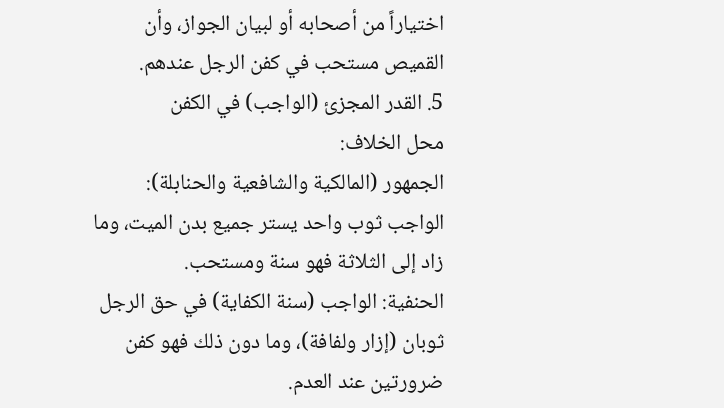اختياراً من أصحابه أو لبيان الجواز، وأن القميص مستحب في كفن الرجل عندهم.
5. القدر المجزئ (الواجب) في الكفن
محل الخلاف:
الجمهور (المالكية والشافعية والحنابلة): الواجب ثوب واحد يستر جميع بدن الميت، وما زاد إلى الثلاثة فهو سنة ومستحب.
الحنفية: الواجب (سنة الكفاية) في حق الرجل ثوبان (إزار ولفافة)، وما دون ذلك فهو كفن ضرورتين عند العدم.